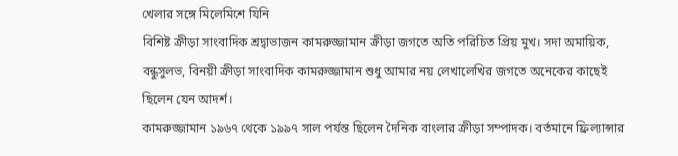খেলার সঙ্গে মিলেমিশে যিনি
বিশিষ্ট ক্রীড়া সাংবাদিক শ্রদ্বাভাজন কামরুজ্জামান ক্রীড়া জগতে অতি পরিচিত প্রিয় মুখ। সদা অমায়িক, বন্ধুসুলভ, বিনয়ী ক্রীড়া সাংবাদিক কামরুজ্জামান শুধু আমার নয় লেখালেখির জগতে অনেকের কাছেই ছিলেন যেন আদর্শ।
কামরুজ্জামান ১৯৬৭ থেকে ১৯৯৭ সাল পর্যন্ত ছিলেন দৈনিক বাংলার ক্রীড়া সম্পাদক। বর্তমানে ফ্রিল্যান্সার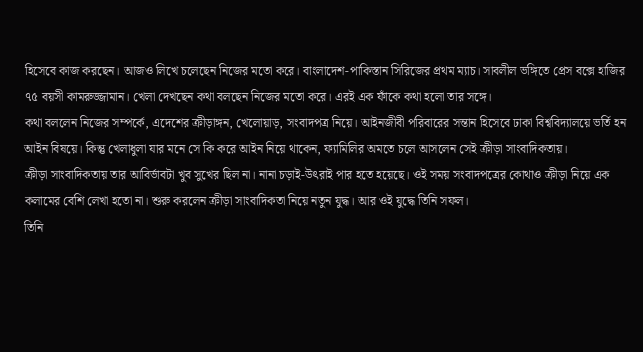হিসেবে কাজ করছেন। আজও লিখে চলেছেন নিজের মতো করে। বাংলাদেশ-পাকিস্তান সিরিজের প্রথম ম্যাচ। সাবলীল ভঙ্গিতে প্রেস বক্সে হাজির ৭৫ বয়সী কামরুজ্জামান। খেলা দেখছেন কথা বলছেন নিজের মতো করে। এরই এক ফাঁকে কথা হলো তার সঙ্গে।
কথা বললেন নিজের সম্পর্কে, এদেশের ক্রীড়াঙ্গন, খেলোয়াড়, সংবাদপত্র নিয়ে। আইনজীবী পরিবারের সন্তান হিসেবে ঢাকা বিশ্ববিদ্যালয়ে ভর্তি হন আইন বিষয়ে। কিন্তু খেলাধুলা যার মনে সে কি করে আইন নিয়ে থাকেন, ফ্যামিলির অমতে চলে আসলেন সেই ক্রীড়া সাংবাদিকতায়।
ক্রীড়া সাংবাদিকতায় তার আবির্ভাবটা খুব সুখের ছিল না। নানা চড়াই-উৎরাই পার হতে হয়েছে। ওই সময় সংবাদপত্রের কোথাও ক্রীড়া নিয়ে এক কলামের বেশি লেখা হতো না। শুরু করলেন ক্রীড়া সাংবাদিকতা নিয়ে নতুন যুদ্ধ। আর ওই যুদ্ধে তিনি সফল।
তিনি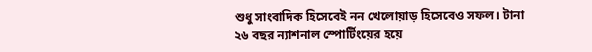শুধু সাংবাদিক হিসেবেই নন খেলোয়াড় হিসেবেও সফল। টানা ২৬ বছর ন্যাশনাল স্পোর্টিংয়ের হয়ে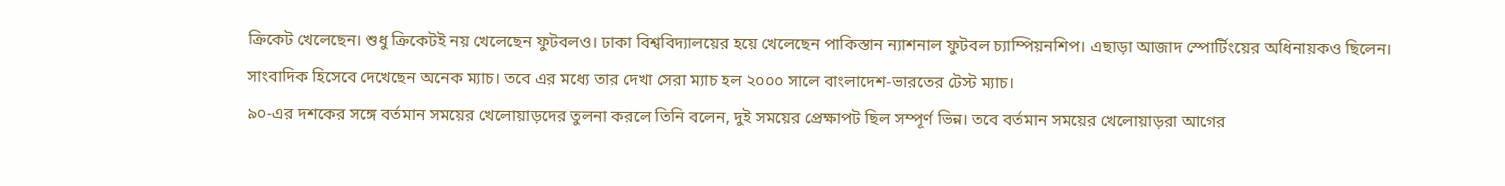ক্রিকেট খেলেছেন। শুধু ক্রিকেটই নয় খেলেছেন ফুটবলও। ঢাকা বিশ্ববিদ্যালয়ের হয়ে খেলেছেন পাকিস্তান ন্যাশনাল ফুটবল চ্যাম্পিয়নশিপ। এছাড়া আজাদ স্পোর্টিংয়ের অধিনায়কও ছিলেন।
সাংবাদিক হিসেবে দেখেছেন অনেক ম্যাচ। তবে এর মধ্যে তার দেখা সেরা ম্যাচ হল ২০০০ সালে বাংলাদেশ-ভারতের টেস্ট ম্যাচ।
৯০-এর দশকের সঙ্গে বর্তমান সময়ের খেলোয়াড়দের তুলনা করলে তিনি বলেন, দুই সময়ের প্রেক্ষাপট ছিল সম্পূর্ণ ভিন্ন। তবে বর্তমান সময়ের খেলোয়াড়রা আগের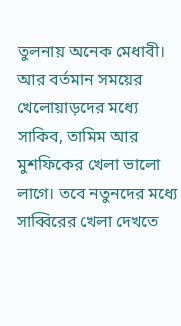তুলনায় অনেক মেধাবী। আর বর্তমান সময়ের খেলোয়াড়দের মধ্যে সাকিব, তামিম আর মুশফিকের খেলা ভালো লাগে। তবে নতুনদের মধ্যে সাব্বিরের খেলা দেখতে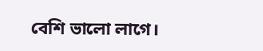বেশি ভালো লাগে।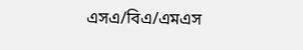এসএ/বিএ/এমএস